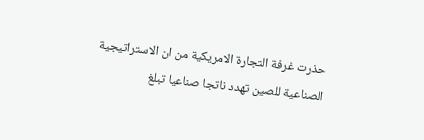حذرت غرفة التجارة الامريكية من ان الاستراتيجية الصناعية للصين تهدد ناتجا صناعيا تبلغ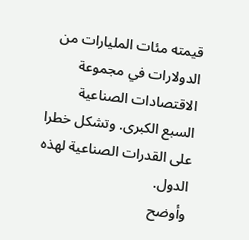قيمته مئات المليارات من الدولارات في مجموعة الاقتصادات الصناعية السبع الكبرى. وتشكل خطرا على القدرات الصناعية لهذه الدول.
وأوضح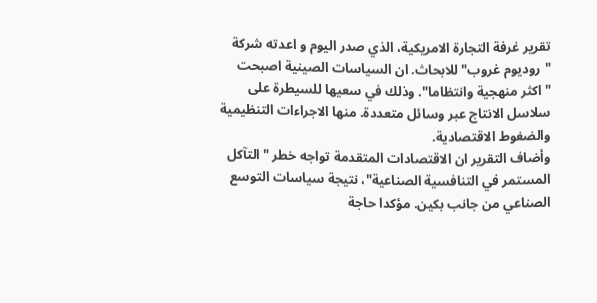تقرير غرفة التجارة الامريكية، الذي صدر اليوم و اعدته شركة "روديوم غروب" للابحاث. ان السياسات الصينية اصبحت "اكثر منهجية وانتظاما". وذلك في سعيها للسيطرة على سلاسل الانتاج عبر وسائل متعددة. منها الاجراءات التنظيمية والضغوط الاقتصادية.
وأضاف التقرير ان الاقتصادات المتقدمة تواجه خطر "التآكل المستمر في التنافسية الصناعية"، نتيجة سياسات التوسع الصناعي من جانب بكين. مؤكدا حاجة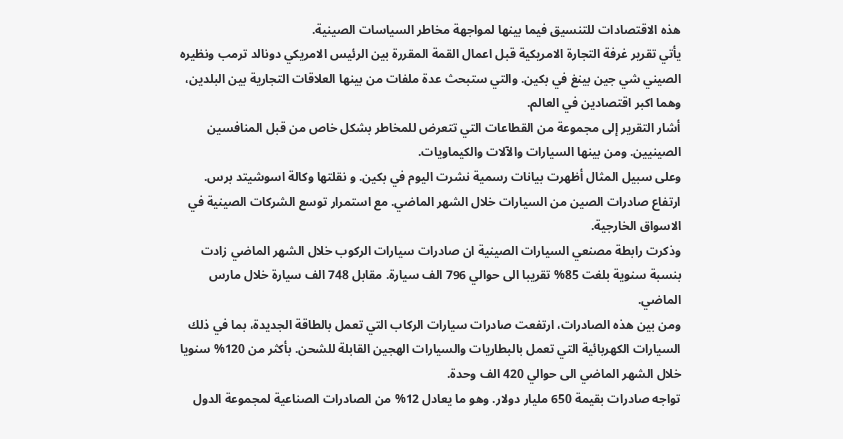هذه الاقتصادات للتنسيق فيما بينها لمواجهة مخاطر السياسات الصينية.
يأتي تقرير غرفة التجارة الامريكية قبل اعمال القمة المقررة بين الرئيس الامريكي دونالد ترمب ونظيره الصيني شي جين بينغ في بكين. والتي ستبحث عدة ملفات من بينها العلاقات التجارية بين البلدين، وهما اكبر اقتصادين في العالم.
أشار التقرير إلى مجموعة من القطاعات التي تتعرض للمخاطر بشكل خاص من قبل المنافسين الصينيين. ومن بينها السيارات والآلات والكيماويات.
وعلى سبيل المثال أظهرت بيانات رسمية نشرت اليوم في بكين. و نقلتها وكالة اسوشيتد برس. ارتفاع صادرات الصين من السيارات خلال الشهر الماضي. مع استمرار توسع الشركات الصينية في الاسواق الخارجية.
وذكرت رابطة مصنعي السيارات الصينية ان صادرات سيارات الركوب خلال الشهر الماضي زادت بنسبة سنوية بلغت 85% تقريبا الى حوالي 796 الف سيارة. مقابل 748 الف سيارة خلال مارس الماضي.
ومن بين هذه الصادرات، ارتفعت صادرات سيارات الركاب التي تعمل بالطاقة الجديدة، بما في ذلك السيارات الكهربائية التي تعمل بالبطاريات والسيارات الهجين القابلة للشحن. بأكثر من 120% سنويا خلال الشهر الماضي الى حوالي 420 الف وحدة.
تواجه صادرات بقيمة 650 مليار دولار. وهو ما يعادل 12% من الصادرات الصناعية لمجموعة الدول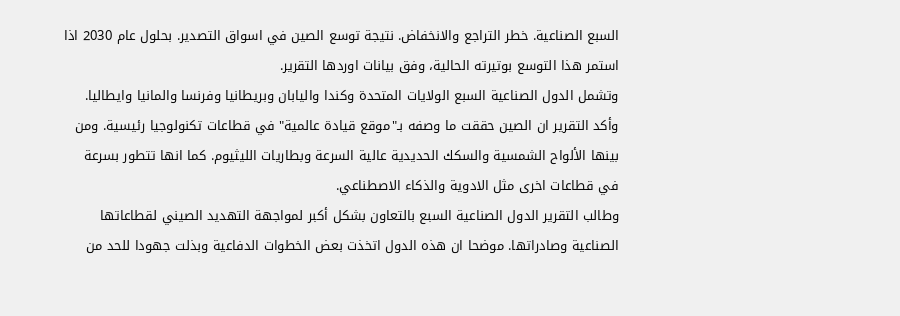السبع الصناعية. خطر التراجع والانخفاض. نتيجة توسع الصين في اسواق التصدير. بحلول عام 2030 اذا استمر هذا التوسع بوتيرته الحالية، وفق بيانات اوردها التقرير.
وتشمل الدول الصناعية السبع الولايات المتحدة وكندا واليابان وبريطانيا وفرنسا والمانيا وايطاليا.
وأكد التقرير ان الصين حققت ما وصفه بـ"موقع قيادة عالمية" في قطاعات تكنولوجيا رئيسية. ومن بينها الألواح الشمسية والسكك الحديدية عالية السرعة وبطاريات الليثيوم. كما انها تتطور بسرعة في قطاعات اخرى مثل الادوية والذكاء الاصطناعي.
وطالب التقرير الدول الصناعية السبع بالتعاون بشكل أكبر لمواجهة التهديد الصيني لقطاعاتها الصناعية وصادراتها. موضحا ان هذه الدول اتخذت بعض الخطوات الدفاعية وبذلت جهودا للحد من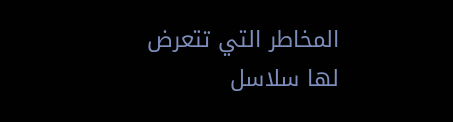المخاطر التي تتعرض لها سلاسل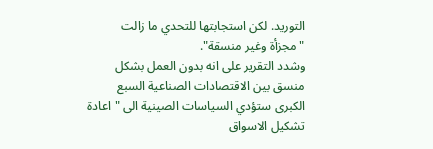التوريد. لكن استجابتها للتحدي ما زالت "مجزأة وغير منسقة".
وشدد التقرير على انه بدون العمل بشكل منسق بين الاقتصادات الصناعية السبع الكبرى ستؤدي السياسات الصينية الى "اعادة تشكيل الاسواق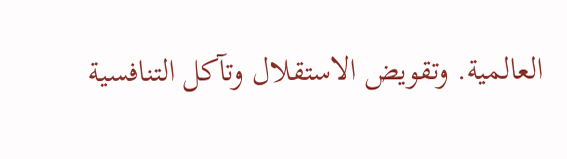العالمية. وتقويض الاستقلال وتآكل التنافسية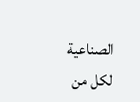الصناعية لكل من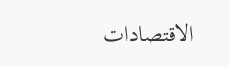الاقتصادات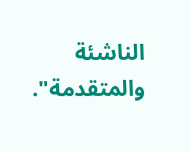الناشئة والمتقدمة".